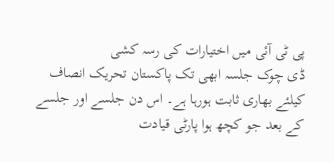پی ٹی آئی میں اختیارات کی رسہ کشی
ڈی چوک جلسہ ابھی تک پاکستان تحریک انصاف کیلئے بھاری ثابت ہورہا ہے۔ اس دن جلسے اور جلسے کے بعد جو کچھ ہوا پارٹی قیادت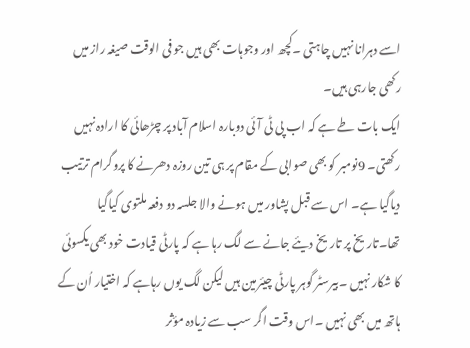اسے دہرانا نہیں چاہتی ۔کچھ اور وجوہات بھی ہیں جو فی الوقت صیغہ راز میں رکھی جارہی ہیں۔
ایک بات طے ہے کہ اب پی ٹی آئی دوبارہ اسلام آباد پر چڑھائی کا ارادہ نہیں رکھتی۔ 9نومبر کو بھی صوابی کے مقام پر ہی تین روزہ دھرنے کا پروگرام ترتیب دیاگیا ہے۔ اس سے قبل پشاور میں ہونے والا جلسہ دو دفعہ ملتوی کیاگیا تھا۔تاریخ پر تاریخ دیئے جانے سے لگ رہا ہے کہ پارٹی قیادت خود بھی یکسوئی کا شکار نہیں ۔بیرسٹر گوہر پارٹی چیئرمین ہیں لیکن لگ یوں رہاہے کہ اختیار اُن کے ہاتھ میں بھی نہیں ۔اس وقت اگر سب سے زیادہ مؤثر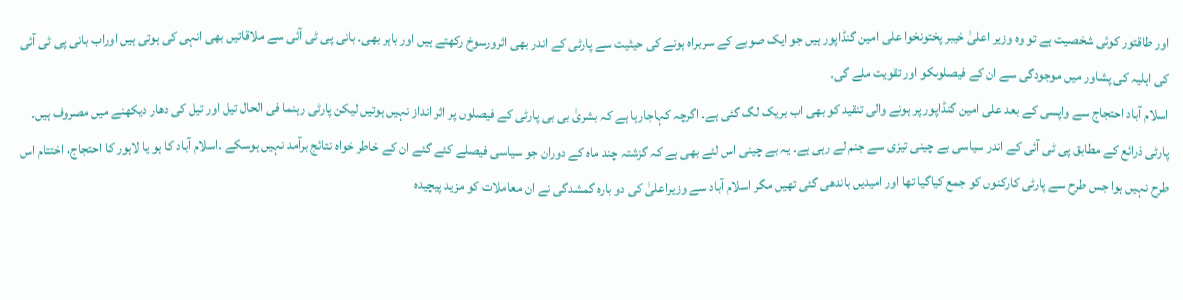اور طاقتور کوئی شخصیت ہے تو وہ وزیر اعلیٰ خیبر پختونخوا علی امین گنڈاپور ہیں جو ایک صوبے کے سربراہ ہونے کی حیثیت سے پارٹی کے اندر بھی اثرورسوخ رکھتے ہیں اور باہر بھی۔ بانی پی ٹی آئی سے ملاقاتیں بھی انہی کی ہوتی ہیں اوراب بانی پی ٹی آئی کی اہلیہ کی پشاور میں موجودگی سے ان کے فیصلوںکو اور تقویت ملے گی۔
اسلام آباد احتجاج سے واپسی کے بعد علی امین گنڈاپور پر ہونے والی تنقید کو بھی اب بریک لگ گئی ہے۔ اگرچہ کہاجارہا ہے کہ بشریٰ بی بی پارٹی کے فیصلوں پر اثر انداز نہیں ہوتیں لیکن پارٹی رہنما فی الحال تیل اور تیل کی دھار دیکھنے میں مصروف ہیں۔ پارٹی ذرائع کے مطابق پی ٹی آئی کے اندر سیاسی بے چینی تیزی سے جنم لے رہی ہے۔ یہ بے چینی اس لئے بھی ہے کہ گزشتہ چند ماہ کے دوران جو سیاسی فیصلے کئے گئے ان کے خاطر خواہ نتائج برآمد نہیں ہوسکے ۔اسلام آباد کا ہو یا لاہور کا احتجاج، اختتام اس طرح نہیں ہوا جس طرح سے پارٹی کارکنوں کو جمع کیاگیا تھا اور امیدیں باندھی گئی تھیں مگر اسلام آباد سے وزیراعلیٰ کی دو بارہ گمشدگی نے ان معاملات کو مزید پیچیدہ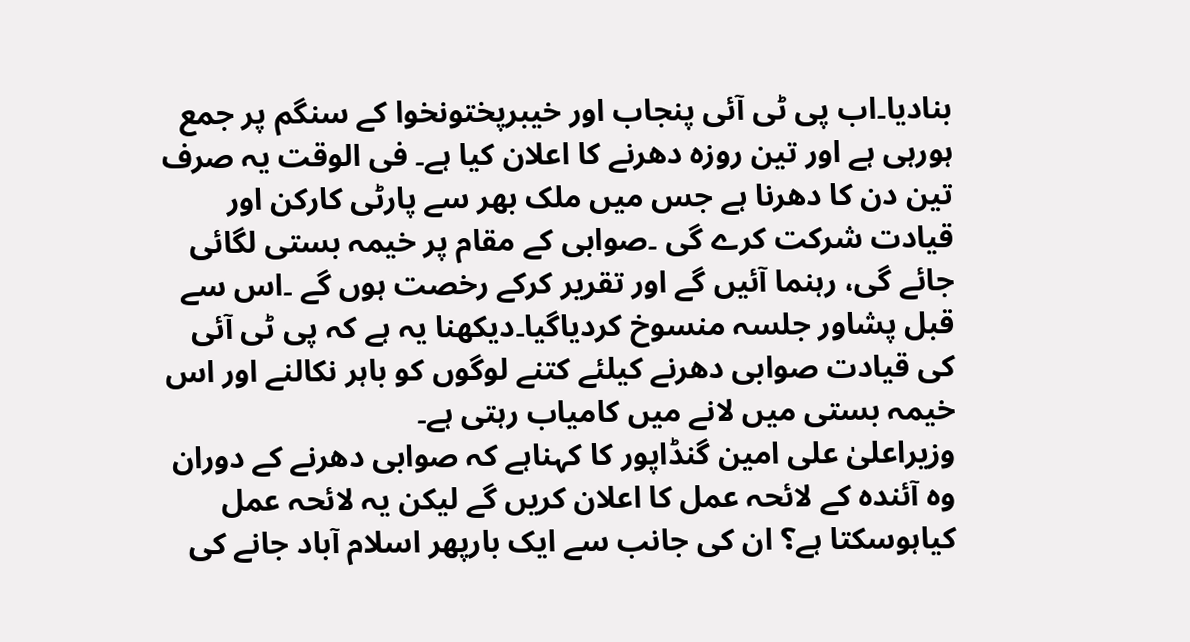بنادیا۔اب پی ٹی آئی پنجاب اور خیبرپختونخوا کے سنگم پر جمع ہورہی ہے اور تین روزہ دھرنے کا اعلان کیا ہے۔ فی الوقت یہ صرف تین دن کا دھرنا ہے جس میں ملک بھر سے پارٹی کارکن اور قیادت شرکت کرے گی ۔صوابی کے مقام پر خیمہ بستی لگائی جائے گی، رہنما آئیں گے اور تقریر کرکے رخصت ہوں گے ۔اس سے قبل پشاور جلسہ منسوخ کردیاگیا۔دیکھنا یہ ہے کہ پی ٹی آئی کی قیادت صوابی دھرنے کیلئے کتنے لوگوں کو باہر نکالنے اور اس خیمہ بستی میں لانے میں کامیاب رہتی ہے۔
وزیراعلیٰ علی امین گنڈاپور کا کہناہے کہ صوابی دھرنے کے دوران وہ آئندہ کے لائحہ عمل کا اعلان کریں گے لیکن یہ لائحہ عمل کیاہوسکتا ہے؟ ان کی جانب سے ایک بارپھر اسلام آباد جانے کی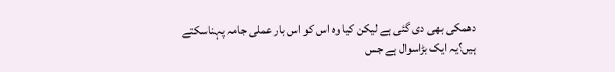دھمکی بھی دی گئی ہے لیکن کیا وہ اس کو اس بار عملی جامہ پہناسکتے ہیں؟یہ ایک بڑاسوال ہے جس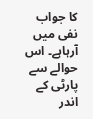کا جواب نفی میں آرہاہے۔ اس حوالے سے پارٹی کے اندر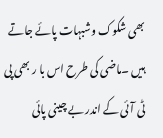بھی شکوک وشبہات پائے جاتے ہیں ۔ماضی کی طرح اس با ر بھی پی ٹی آئی کے اندر بے چینی پائی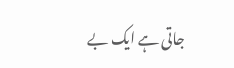جاتی ہے ایک بے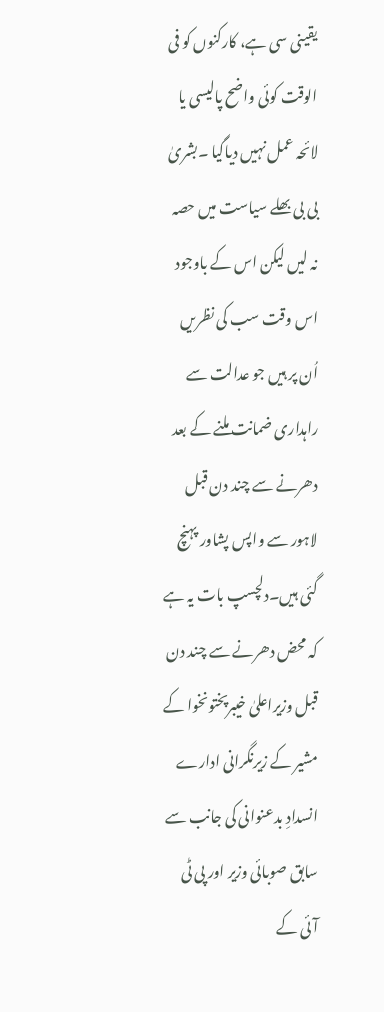یقینی سی ہے، کارکنوں کو فی الوقت کوئی واضح پالیسی یا لائحہ عمل نہیں دیاگیا ۔بشریٰ بی بی بھلے سیاست میں حصہ نہ لیں لیکن اس کے باوجود اس وقت سب کی نظریں اُن پر ہیں جو عدالت سے راہداری ضمانت ملنے کے بعد دھرنے سے چند دن قبل لاہور سے واپس پشاور پہنچ گئی ہیں۔دلچسپ بات یہ ہے کہ محض دھرنے سے چند دن قبل وزیراعلیٰ خیبرپختونخوا کے مشیر کے زیرنگرانی ادارے انسدادِ بدعنوانی کی جانب سے سابق صوبائی وزیر اور پی ٹی آئی کے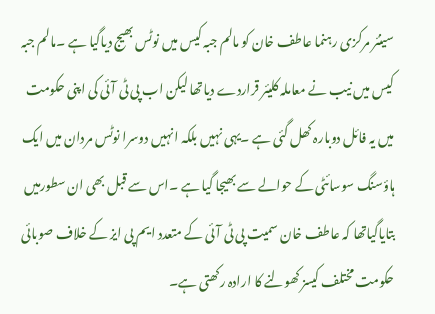سینئر مرکزی رہنما عاطف خان کو مالم جبہ کیس میں نوٹس بھیج دیاگیا ہے ۔مالم جبہ کیس میں نیب نے معاملہ کلیئر قراردے دیاتھا لیکن اب پی ٹی آئی کی اپنی حکومت میں یہ فائل دوبارہ کھل گئی ہے ۔یہی نہیں بلکہ انہیں دوسرا نوٹس مردان میں ایک ہاؤسنگ سوسائٹی کے حوالے سے بھیجا گیا ہے ۔اس سے قبل بھی ان سطورمیں بتایاگیاتھا کہ عاطف خان سمیت پی ٹی آئی کے متعدد ایم پی ایز کے خلاف صوبائی حکومت مختلف کیسز کھولنے کا ارادہ رکھتی ہے۔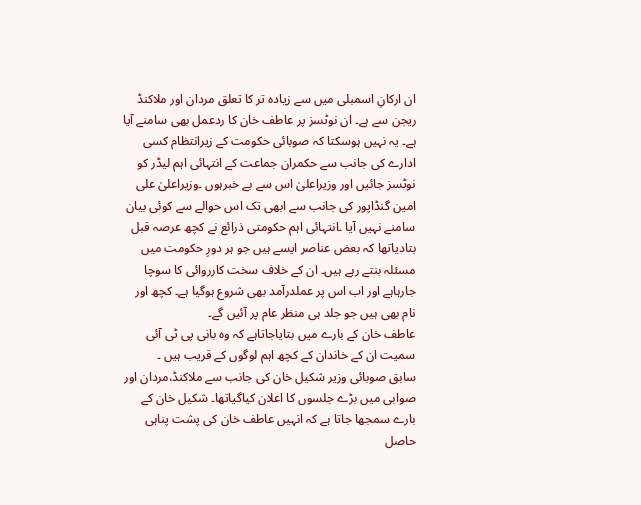ان ارکانِ اسمبلی میں سے زیادہ تر کا تعلق مردان اور ملاکنڈ ریجن سے ہے۔ ان نوٹسز پر عاطف خان کا ردعمل بھی سامنے آیا ہے۔ یہ نہیں ہوسکتا کہ صوبائی حکومت کے زیرانتظام کسی ادارے کی جانب سے حکمران جماعت کے انتہائی اہم لیڈر کو نوٹسز جائیں اور وزیراعلیٰ اس سے بے خبرہوں ۔وزیراعلیٰ علی امین گنڈاپور کی جانب سے ابھی تک اس حوالے سے کوئی بیان سامنے نہیں آیا ۔انتہائی اہم حکومتی ذرائع نے کچھ عرصہ قبل بتادیاتھا کہ بعض عناصر ایسے ہیں جو ہر دورِ حکومت میں مسئلہ بنتے رہے ہیں۔ ان کے خلاف سخت کارروائی کا سوچا جارہاہے اور اب اس پر عملدرآمد بھی شروع ہوگیا ہے۔ کچھ اور نام بھی ہیں جو جلد ہی منظر عام پر آئیں گے۔
عاطف خان کے بارے میں بتایاجاتاہے کہ وہ بانی پی ٹی آئی سمیت ان کے خاندان کے کچھ اہم لوگوں کے قریب ہیں ۔
سابق صوبائی وزیر شکیل خان کی جانب سے ملاکنڈ،مردان اور صوابی میں بڑے جلسوں کا اعلان کیاگیاتھا۔ شکیل خان کے بارے سمجھا جاتا ہے کہ انہیں عاطف خان کی پشت پناہی حاصل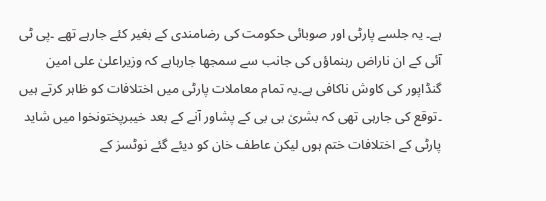ہے۔ یہ جلسے پارٹی اور صوبائی حکومت کی رضامندی کے بغیر کئے جارہے تھے ۔پی ٹی آئی کے ان ناراض رہنماؤں کی جانب سے سمجھا جارہاہے کہ وزیراعلیٰ علی امین گنڈاپور کی کاوش ناکافی ہے۔یہ تمام معاملات پارٹی میں اختلافات کو ظاہر کرتے ہیں ۔توقع کی جارہی تھی کہ بشریٰ بی بی کے پشاور آنے کے بعد خیبرپختونخوا میں شاید پارٹی کے اختلافات ختم ہوں لیکن عاطف خان کو دیئے گئے نوٹسز کے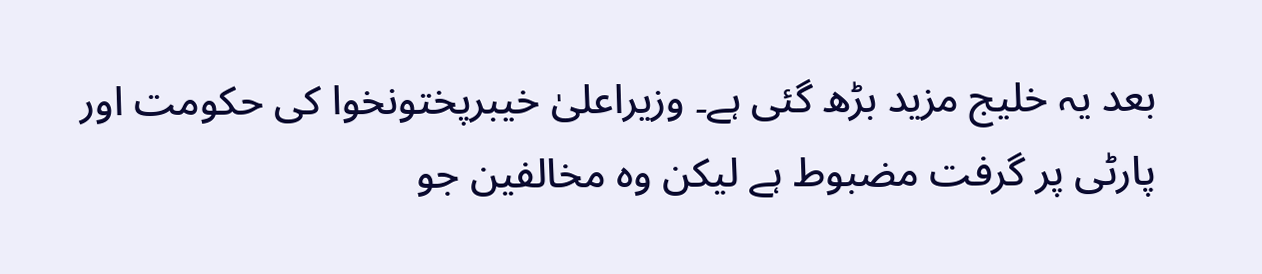بعد یہ خلیج مزید بڑھ گئی ہے۔ وزیراعلیٰ خیبرپختونخوا کی حکومت اور پارٹی پر گرفت مضبوط ہے لیکن وہ مخالفین جو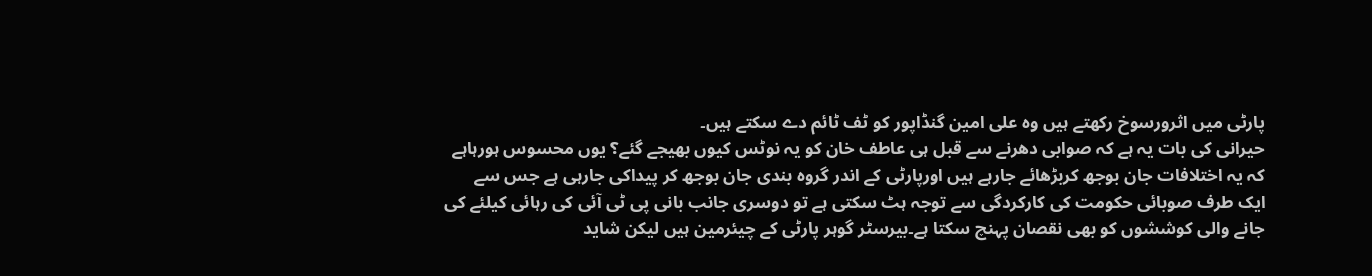پارٹی میں اثرورسوخ رکھتے ہیں وہ علی امین گنڈاپور کو ٹف ٹائم دے سکتے ہیں۔
حیرانی کی بات یہ ہے کہ صوابی دھرنے سے قبل ہی عاطف خان کو یہ نوٹس کیوں بھیجے گئے؟ یوں محسوس ہورہاہے کہ یہ اختلافات جان بوجھ کربڑھائے جارہے ہیں اورپارٹی کے اندر گروہ بندی جان بوجھ کر پیداکی جارہی ہے جس سے ایک طرف صوبائی حکومت کی کارکردگی سے توجہ ہٹ سکتی ہے تو دوسری جانب بانی پی ٹی آئی کی رہائی کیلئے کی جانے والی کوششوں کو بھی نقصان پہنچ سکتا ہے۔بیرسٹر گوہر پارٹی کے چیئرمین ہیں لیکن شاید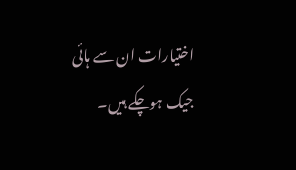اختیارات ان سے ہائی جیک ہوچکے ہیں۔